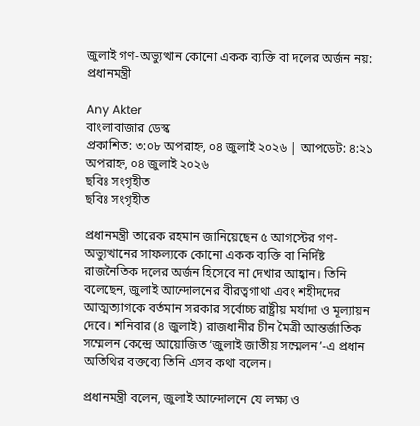জুলাই গণ-অভ্যুত্থান কোনো একক ব্যক্তি বা দলের অর্জন নয়: প্রধানমন্ত্রী

Any Akter
বাংলাবাজার ডেস্ক
প্রকাশিত: ৩:০৮ অপরাহ্ন, ০৪ জুলাই ২০২৬ | আপডেট: ৪:২১ অপরাহ্ন, ০৪ জুলাই ২০২৬
ছবিঃ সংগৃহীত
ছবিঃ সংগৃহীত

প্রধানমন্ত্রী তারেক রহমান জানিয়েছেন ৫ আগস্টের গণ-অভ্যুত্থানের সাফল্যকে কোনো একক ব্যক্তি বা নির্দিষ্ট রাজনৈতিক দলের অর্জন হিসেবে না দেখার আহ্বান। তিনি বলেছেন, জুলাই আন্দোলনের বীরত্বগাথা এবং শহীদদের আত্মত্যাগকে বর্তমান সরকার সর্বোচ্চ রাষ্ট্রীয় মর্যাদা ও মূল্যায়ন দেবে। শনিবার (৪ জুলাই) রাজধানীর চীন মৈত্রী আন্তর্জাতিক সম্মেলন কেন্দ্রে আয়োজিত ‘জুলাই জাতীয় সম্মেলন’-এ প্রধান অতিথির বক্তব্যে তিনি এসব কথা বলেন।

প্রধানমন্ত্রী বলেন, জুলাই আন্দোলনে যে লক্ষ্য ও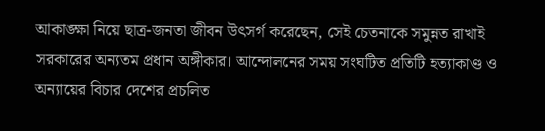আকাঙ্ক্ষা নিয়ে ছাত্র-জনতা জীবন উৎসর্গ করেছেন, সেই চেতনাকে সমুন্নত রাখাই সরকারের অন্যতম প্রধান অঙ্গীকার। আন্দোলনের সময় সংঘটিত প্রতিটি হত্যাকাণ্ড ও অন্যায়ের বিচার দেশের প্রচলিত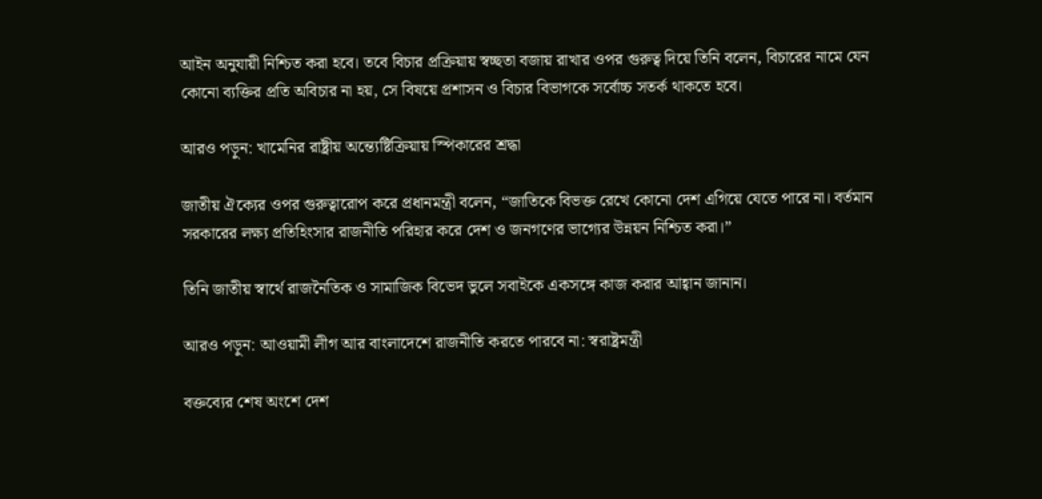আইন অনুযায়ী নিশ্চিত করা হবে। তবে বিচার প্রক্রিয়ায় স্বচ্ছতা বজায় রাখার ওপর গুরুত্ব দিয়ে তিনি বলেন, বিচারের নামে যেন কোনো ব্যক্তির প্রতি অবিচার না হয়, সে বিষয়ে প্রশাসন ও বিচার বিভাগকে সর্বোচ্চ সতর্ক থাকতে হবে।

আরও পড়ুন: খামেনির রাষ্ট্রীয় অন্ত্যেষ্টিক্রিয়ায় স্পিকারের শ্রদ্ধা

জাতীয় ঐক্যের ওপর গুরুত্বারোপ করে প্রধানমন্ত্রী বলেন, “জাতিকে বিভক্ত রেখে কোনো দেশ এগিয়ে যেতে পারে না। বর্তমান সরকারের লক্ষ্য প্রতিহিংসার রাজনীতি পরিহার করে দেশ ও জনগণের ভাগ্যের উন্নয়ন নিশ্চিত করা।”

তিনি জাতীয় স্বার্থে রাজনৈতিক ও সামাজিক বিভেদ ভুলে সবাইকে একসঙ্গে কাজ করার আহ্বান জানান।

আরও পড়ুন: আওয়ামী লীগ আর বাংলাদেশে রাজনীতি করতে পারবে না: স্বরাষ্ট্রমন্ত্রী

বক্তব্যের শেষ অংশে দেশ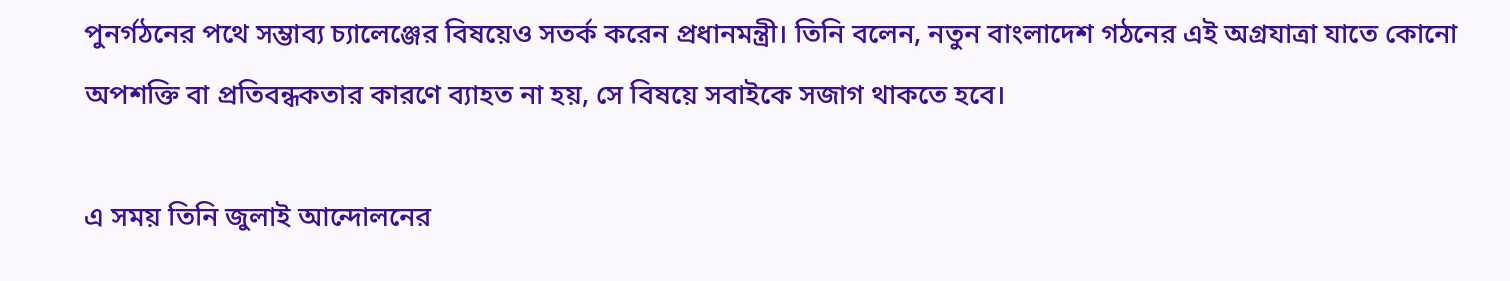পুনর্গঠনের পথে সম্ভাব্য চ্যালেঞ্জের বিষয়েও সতর্ক করেন প্রধানমন্ত্রী। তিনি বলেন, নতুন বাংলাদেশ গঠনের এই অগ্রযাত্রা যাতে কোনো অপশক্তি বা প্রতিবন্ধকতার কারণে ব্যাহত না হয়, সে বিষয়ে সবাইকে সজাগ থাকতে হবে।

এ সময় তিনি জুলাই আন্দোলনের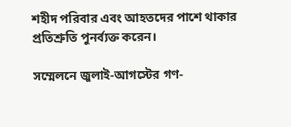শহীদ পরিবার এবং আহতদের পাশে থাকার প্রতিশ্রুতি পুনর্ব্যক্ত করেন।

সম্মেলনে জুলাই-আগস্টের গণ-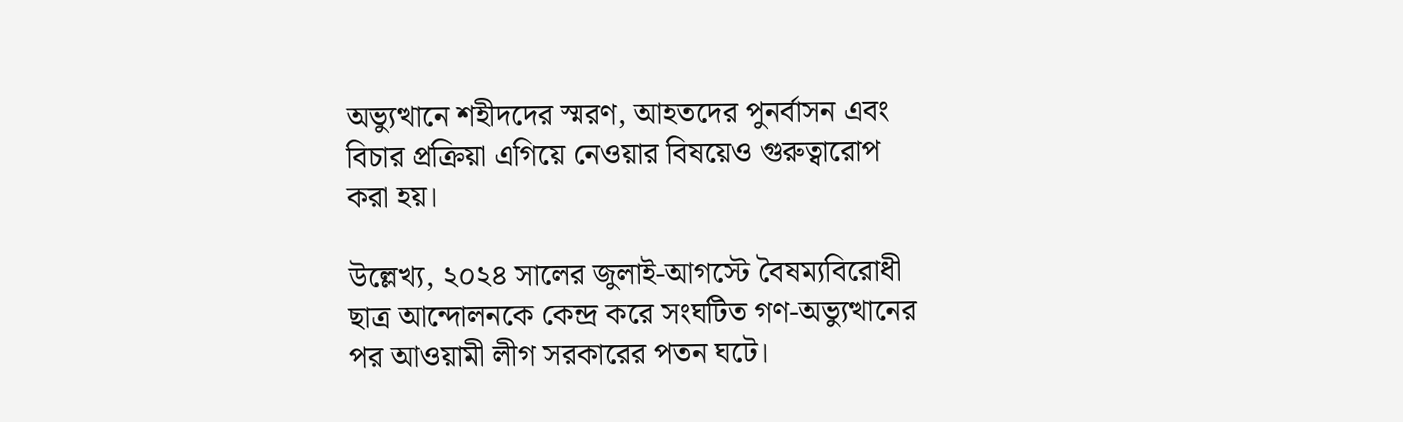অভ্যুত্থানে শহীদদের স্মরণ, আহতদের পুনর্বাসন এবং বিচার প্রক্রিয়া এগিয়ে নেওয়ার বিষয়েও গুরুত্বারোপ করা হয়।

উল্লেখ্য, ২০২৪ সালের জুলাই-আগস্টে বৈষম্যবিরোধী ছাত্র আন্দোলনকে কেন্দ্র করে সংঘটিত গণ-অভ্যুত্থানের পর আওয়ামী লীগ সরকারের পতন ঘটে।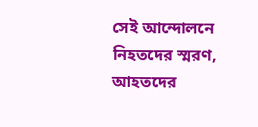সেই আন্দোলনে নিহতদের স্মরণ, আহতদের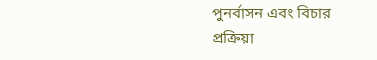পুনর্বাসন এবং বিচার প্রক্রিয়া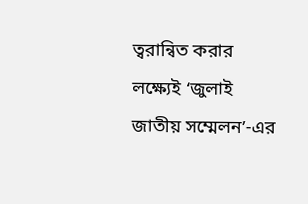ত্বরান্বিত করার লক্ষ্যেই ‘জুলাই জাতীয় সম্মেলন’-এর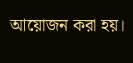আয়োজন করা হয়।